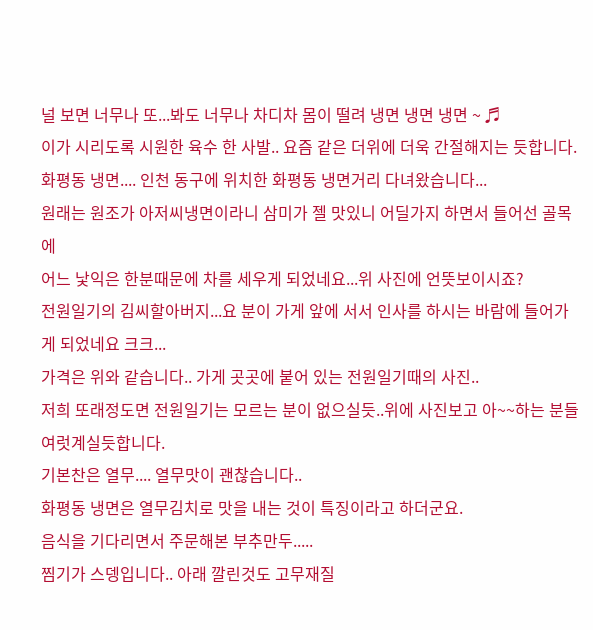널 보면 너무나 또...봐도 너무나 차디차 몸이 떨려 냉면 냉면 냉면 ~ ♬
이가 시리도록 시원한 육수 한 사발.. 요즘 같은 더위에 더욱 간절해지는 듯합니다.
화평동 냉면.... 인천 동구에 위치한 화평동 냉면거리 다녀왔습니다...
원래는 원조가 아저씨냉면이라니 삼미가 젤 맛있니 어딜가지 하면서 들어선 골목에
어느 낯익은 한분때문에 차를 세우게 되었네요...위 사진에 언뜻보이시죠?
전원일기의 김씨할아버지...요 분이 가게 앞에 서서 인사를 하시는 바람에 들어가게 되었네요 크크...
가격은 위와 같습니다.. 가게 곳곳에 붙어 있는 전원일기때의 사진..
저희 또래정도면 전원일기는 모르는 분이 없으실듯..위에 사진보고 아~~하는 분들 여럿계실듯합니다.
기본찬은 열무.... 열무맛이 괜찮습니다..
화평동 냉면은 열무김치로 맛을 내는 것이 특징이라고 하더군요.
음식을 기다리면서 주문해본 부추만두.....
찜기가 스뎅입니다.. 아래 깔린것도 고무재질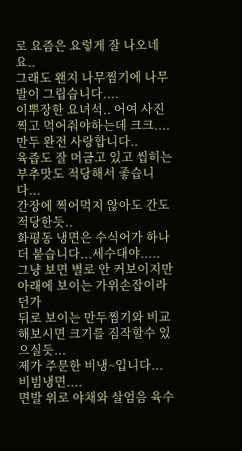로 요즘은 요렇게 잘 나오네요..
그래도 왠지 나무찜기에 나무발이 그립습니다....
이뿌장한 요녀석.. 어여 사진찍고 먹어줘야하는데 크크....만두 완전 사랑합니다..
육즙도 잘 머금고 있고 씹히는 부추맛도 적당해서 좋습니다...
간장에 찍어먹지 않아도 간도 적당한듯..
화평동 냉면은 수식어가 하나 더 붙습니다...세수대야.....
그냥 보면 별로 안 커보이지만 아래에 보이는 가위손잡이라던가
뒤로 보이는 만두찜기와 비교해보시면 크기를 짐작할수 있으실듯...
제가 주문한 비냉~입니다... 비빔냉면....
면발 위로 야채와 살엄음 육수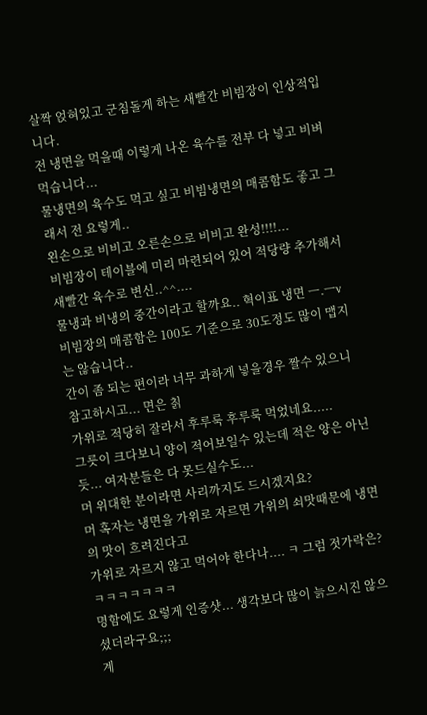살짝 얹혀있고 군침돌게 하는 새빨간 비빔장이 인상적입니다.
전 냉면을 먹을때 이렇게 나온 육수를 전부 다 넣고 비벼 먹습니다...
물냉면의 육수도 먹고 싶고 비빔냉면의 매콤함도 좋고 그래서 전 요렇게..
왼손으로 비비고 오른손으로 비비고 완성!!!!...
비빔장이 테이블에 미리 마련되어 있어 적당량 추가해서 새빨간 육수로 변신..^^....
물냉과 비냉의 중간이라고 할까요.. 혁이표 냉면 ㅡ.ㅡv
비빔장의 매콤함은 100도 기준으로 30도정도 많이 맵지는 않습니다..
간이 좀 되는 편이라 너무 과하게 넣을경우 짤수 있으니 참고하시고... 면은 칡
가위로 적당히 잘라서 후루룩 후루룩 먹었네요.....
그릇이 크다보니 양이 적어보일수 있는데 적은 양은 아닌듯... 여자분들은 다 못드실수도...
머 위대한 분이라면 사리까지도 드시겠지요?
머 혹자는 냉면을 가위로 자르면 가위의 쇠맛때문에 냉면의 맛이 흐려진다고
가위로 자르지 않고 먹어야 한다나.... ㅋ 그럼 젓가락은? ㅋㅋㅋㅋㅋㅋㅋ
명함에도 요렇게 인증샷... 생각보다 많이 늙으시진 않으셨더라구요;;;
계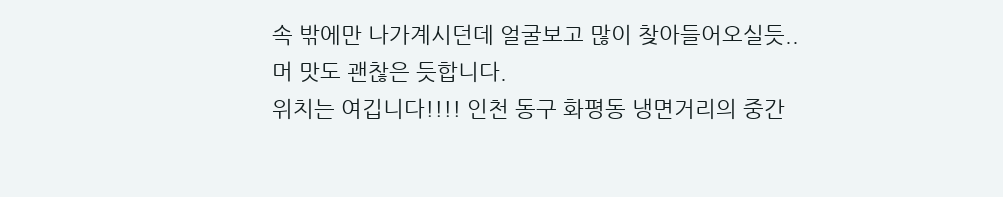속 밖에만 나가계시던데 얼굴보고 많이 찾아들어오실듯.. 머 맛도 괜찮은 듯합니다.
위치는 여깁니다!!!! 인천 동구 화평동 냉면거리의 중간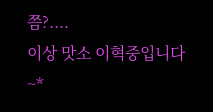쯤?....
이상 맛소 이혁중입니다~*